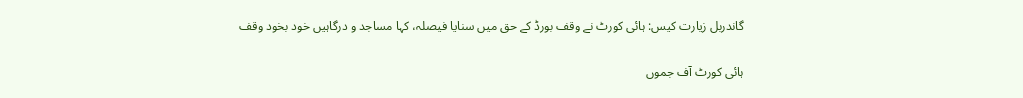گاندربل زیارت کیس: ہائی کورٹ نے وقف بورڈ کے حق میں سنایا فیصلہ، کہا مساجد و درگاہیں خود بخود وقف

ہائی کورٹ آف جموں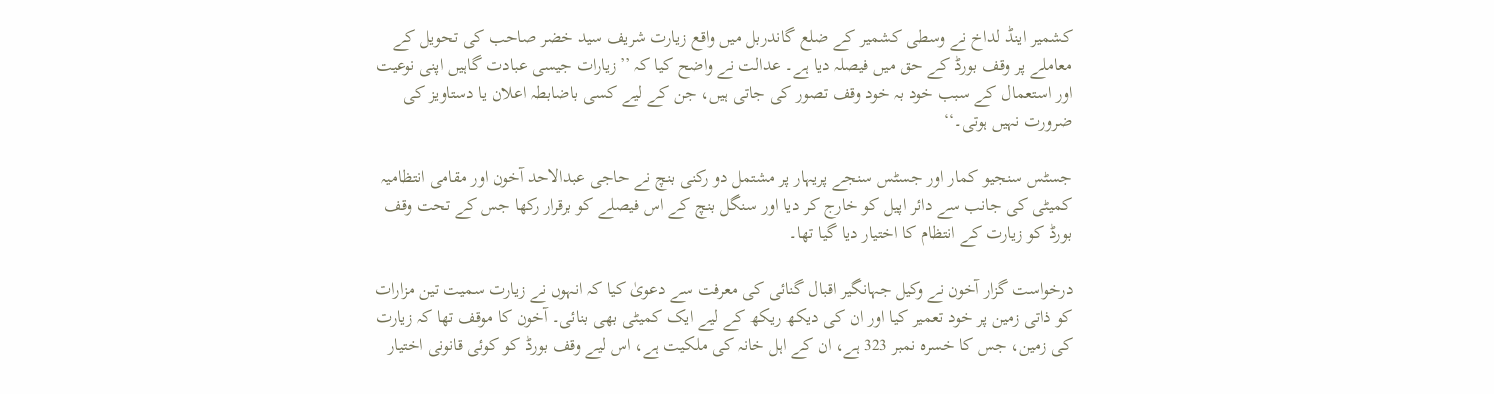کشمیر اینڈ لداخ نے وسطی کشمیر کے ضلع گاندربل میں واقع زیارت شریف سید خضر صاحب کی تحویل کے معاملے پر وقف بورڈ کے حق میں فیصلہ دیا ہے۔ عدالت نے واضح کیا کہ ’’زیارات جیسی عبادت گاہیں اپنی نوعیت اور استعمال کے سبب خود بہ خود وقف تصور کی جاتی ہیں، جن کے لیے کسی باضابطہ اعلان یا دستاویز کی ضرورت نہیں ہوتی۔‘‘

جسٹس سنجیو کمار اور جسٹس سنجے پریہار پر مشتمل دو رکنی بنچ نے حاجی عبدالاحد آخون اور مقامی انتظامیہ کمیٹی کی جانب سے دائر اپیل کو خارج کر دیا اور سنگل بنچ کے اس فیصلے کو برقرار رکھا جس کے تحت وقف بورڈ کو زیارت کے انتظام کا اختیار دیا گیا تھا۔

درخواست گزار آخون نے وکیل جہانگیر اقبال گنائی کی معرفت سے دعویٰ کیا کہ انہوں نے زیارت سمیت تین مزارات کو ذاتی زمین پر خود تعمیر کیا اور ان کی دیکھ ریکھ کے لیے ایک کمیٹی بھی بنائی۔ آخون کا موقف تھا کہ زیارت کی زمین، جس کا خسرہ نمبر 323 ہے، ان کے اہل خانہ کی ملکیت ہے، اس لیے وقف بورڈ کو کوئی قانونی اختیار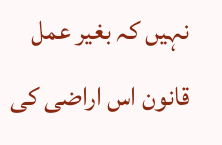نہیں کہ بغیر عمل قانون اس اراضی کی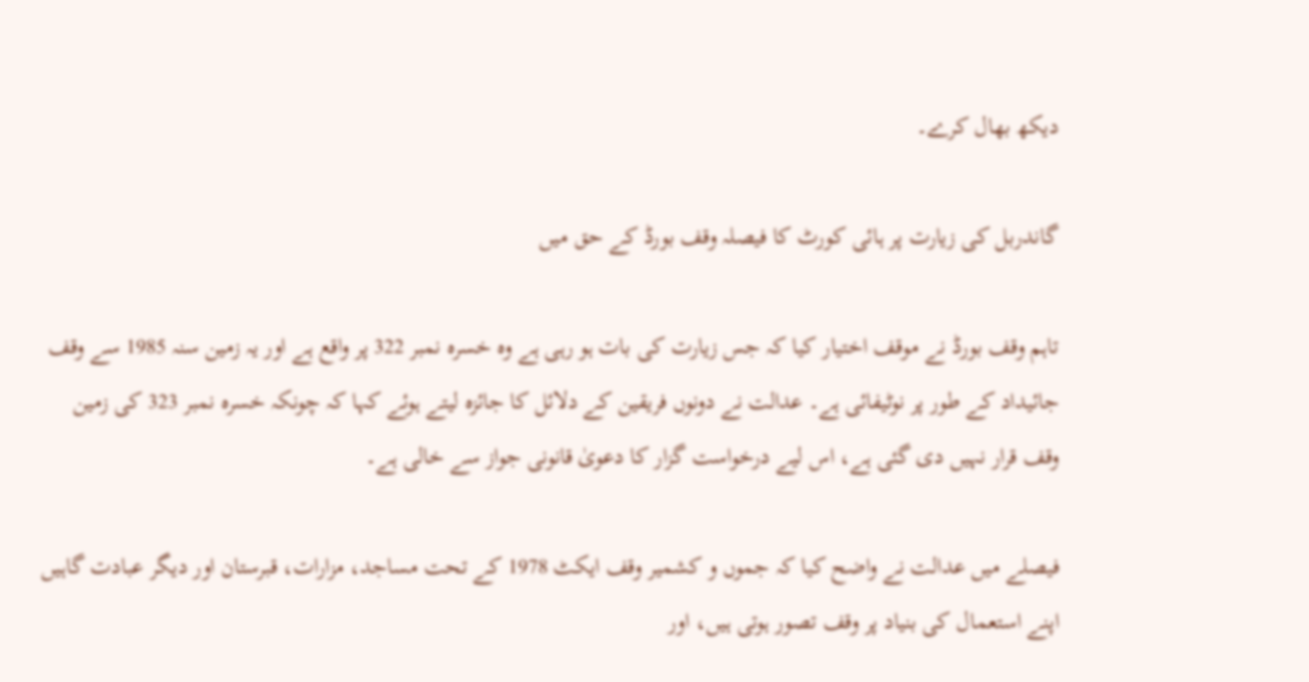دیکھ بھال کرے۔

گاندربل کی زیارت پر ہائی کورٹ کا فیصلہ وقف بورڈ کے حق میں

تاہم وقف بورڈ نے موقف اختیار کیا کہ جس زیارت کی بات ہو رہی ہے وہ خسرہ نمبر 322 پر واقع ہے اور یہ زمین سنہ 1985 سے وقف جائیداد کے طور پر نوٹیفائی ہے۔ عدالت نے دونوں فریقین کے دلائل کا جائزہ لیتے ہوئے کہا کہ چونکہ خسرہ نمبر 323 کی زمین وقف قرار نہیں دی گئی ہے، اس لیے درخواست گزار کا دعویٰ قانونی جواز سے خالی ہے۔

فیصلے میں عدالت نے واضح کیا کہ جموں و کشمیر وقف ایکٹ 1978 کے تحت مساجد، مزارات، قبرستان اور دیگر عبادت گاہیں اپنے استعمال کی بنیاد پر وقف تصور ہوتی ہیں، اور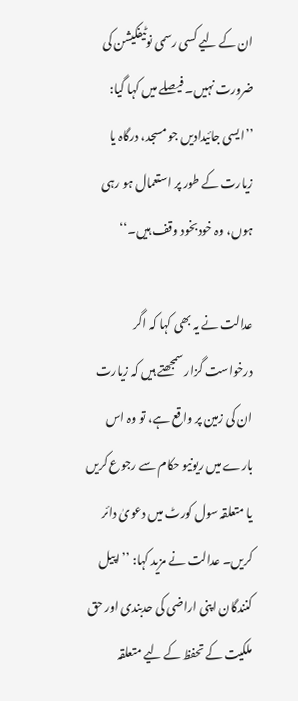ان کے لیے کسی رسمی نوٹیفکیشن کی ضرورت نہیں۔ فیصلے میں کہا گیا: ’’ایسی جائیدادیں جو مسجد، درگاہ یا زیارت کے طور پر استعمال ہو رہی ہوں، وہ خودبخود وقف ہیں۔‘‘

عدالت نے یہ بھی کہا کہ اگر درخواست گزار سمجھتے ہیں کہ زیارت ان کی زمین پر واقع ہے، تو وہ اس بارے میں ریونیو حکام سے رجوع کریں یا متعلقہ سول کورٹ میں دعویٰ دائر کریں۔ عدالت نے مزید کہا: ’’اپیل کنندگان اپنی اراضی کی حدبندی اور حق ملکیت کے تحفظ کے لیے متعلقہ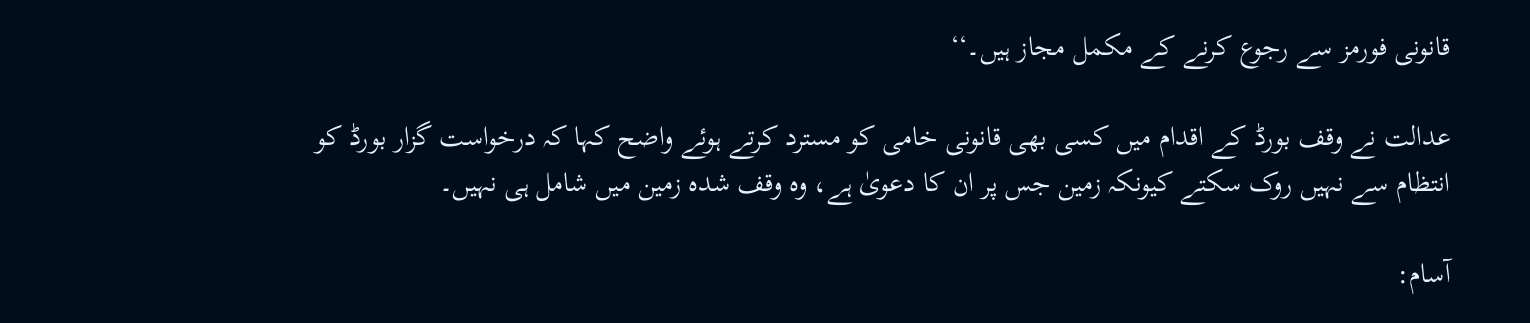قانونی فورمز سے رجوع کرنے کے مکمل مجاز ہیں۔‘‘

عدالت نے وقف بورڈ کے اقدام میں کسی بھی قانونی خامی کو مسترد کرتے ہوئے واضح کہا کہ درخواست گزار بورڈ کو انتظام سے نہیں روک سکتے کیونکہ زمین جس پر ان کا دعویٰ ہے، وہ وقف شدہ زمین میں شامل ہی نہیں۔

آسام: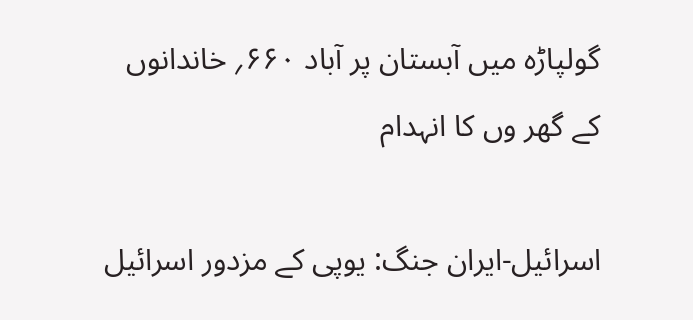گولپاڑہ میں آبستان پر آباد ۶۶۰؍ خاندانوں کے گھر وں کا انہدام

اسرائیل-ایران جنگ: یوپی کے مزدور اسرائیل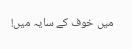میں خوف کے سایہ میں!